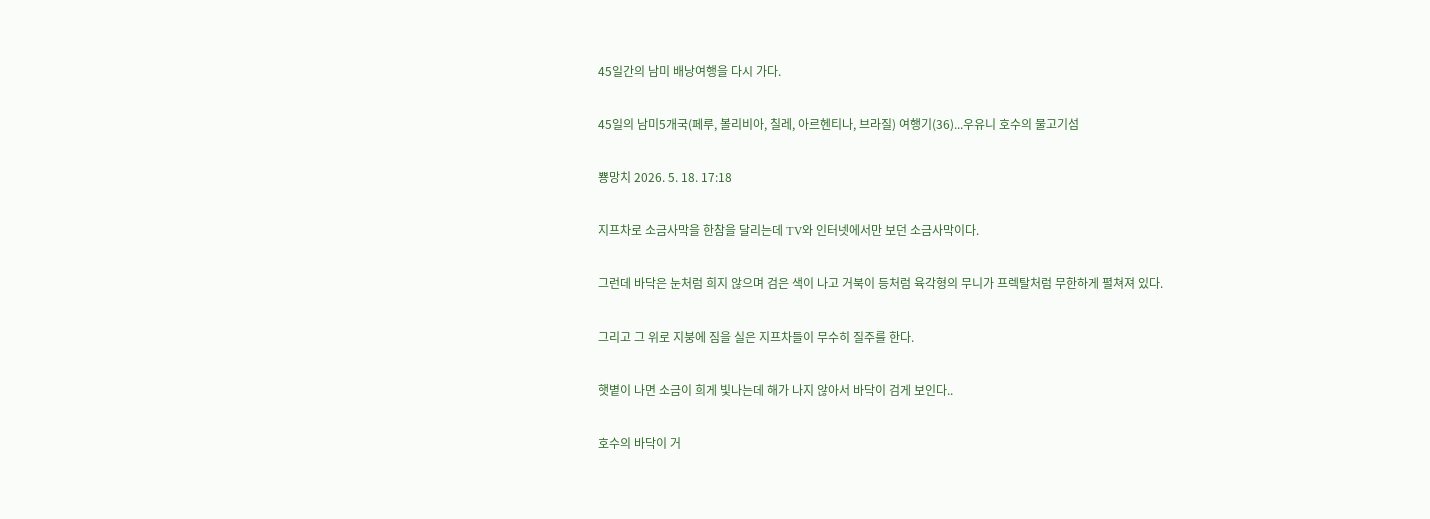45일간의 남미 배낭여행을 다시 가다.

45일의 남미5개국(페루, 볼리비아, 칠레, 아르헨티나, 브라질) 여행기(36)...우유니 호수의 물고기섬

뿅망치 2026. 5. 18. 17:18

지프차로 소금사막을 한참을 달리는데 TV와 인터넷에서만 보던 소금사막이다.

그런데 바닥은 눈처럼 희지 않으며 검은 색이 나고 거북이 등처럼 육각형의 무니가 프렉탈처럼 무한하게 펼쳐져 있다.

그리고 그 위로 지붕에 짐을 실은 지프차들이 무수히 질주를 한다.

햇볕이 나면 소금이 희게 빛나는데 해가 나지 않아서 바닥이 검게 보인다..

호수의 바닥이 거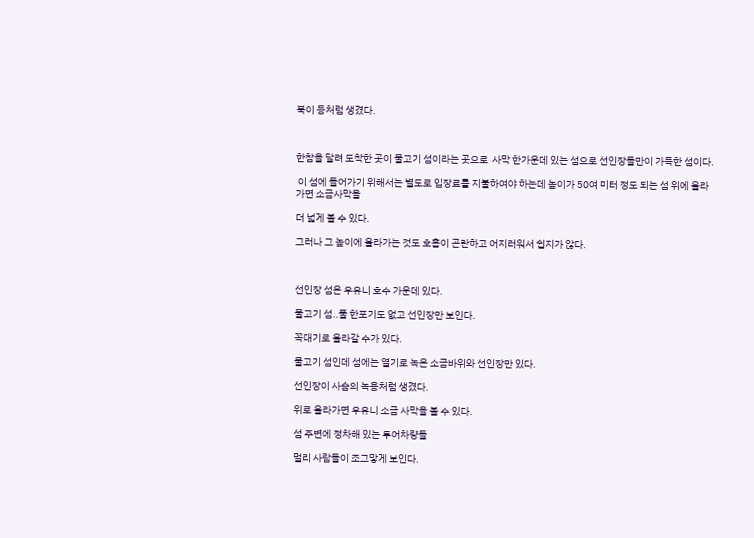북이 등처럼 생겼다.



한참을 달려 도착한 곳이 물고기 섬이라는 곳으로  사막 한가운데 있는 섬으로 선인장들만이 가득한 섬이다.

 이 섬에 들어가기 위해서는 별도로 입장료를 지불하여야 하는데 높이가 50여 미터 정도 되는 섬 위에 올라가면 소금사막을

더 넓게 볼 수 있다.

그러나 그 높이에 올라가는 것도 호흡이 곤란하고 어지러워서 쉽지가 않다.



선인장 섬은 우유니 호수 가운데 있다.

물고기 섬..풀 한포기도 없고 선인장만 보인다.

꼭대기로 올라갈 수가 있다.

물고기 섬인데 섬에는 열기로 녹은 소금바위와 선인장만 있다.

선인장이 사슴의 녹용처럼 생겼다.

위로 올라가면 우유니 소금 사막을 볼 수 있다.

섬 주변에 정차해 있는 투어차량들

멀리 사람들이 조그맣게 보인다.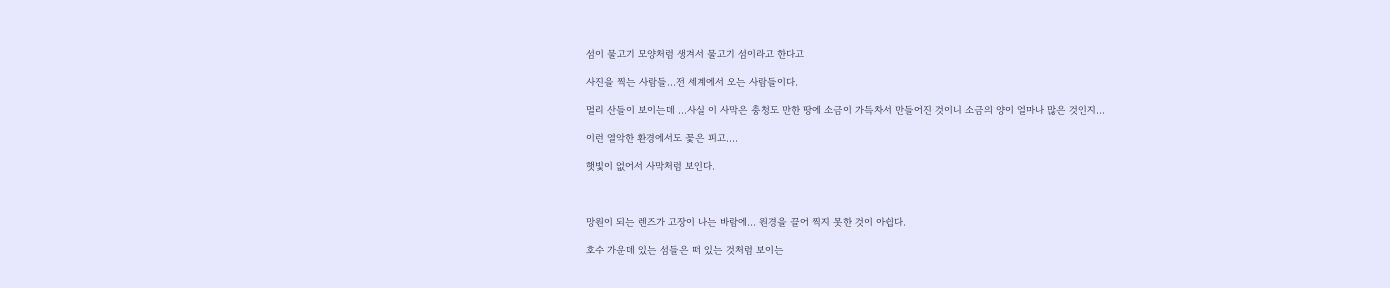섬이 물고기 모양처럼 생겨서 물고기 섬이라고 한다고

사진을 찍는 사람들...전 세계에서 오는 사람들이다.

멀리 산들이 보이는데 ...사실 이 사막은 충청도 만한 땅에 소금이 가득차서 만들어진 것이니 소금의 양이 얼마나 많은 것인지...

이런 열악한 환경에서도 꽃은 피고....

햇빛이 없어서 사막처럼 보인다.



망원이 되는 렌즈가 고장이 나는 바람에... 원경을 끌어 찍지 못한 것이 아쉽다.

호수 가운데 있는 섬들은 떠 있는 것처럼 보이는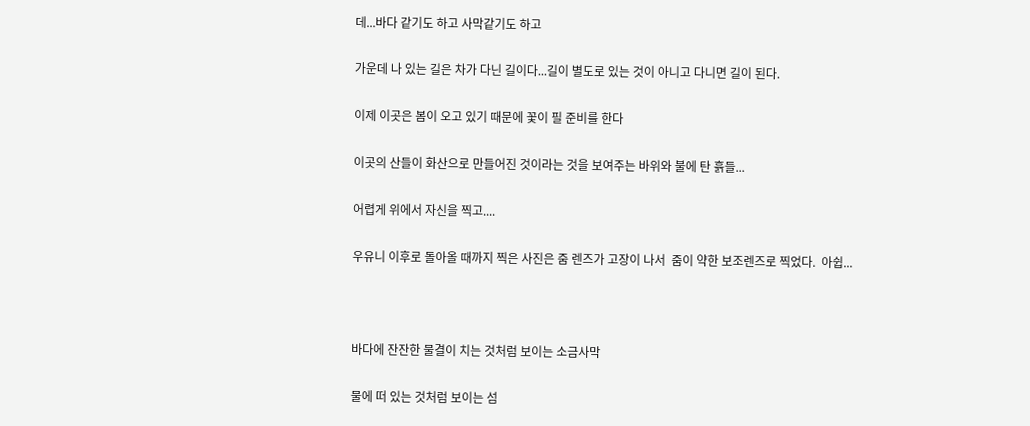데...바다 같기도 하고 사막같기도 하고

가운데 나 있는 길은 차가 다닌 길이다...길이 별도로 있는 것이 아니고 다니면 길이 된다.

이제 이곳은 봄이 오고 있기 때문에 꽃이 필 준비를 한다

이곳의 산들이 화산으로 만들어진 것이라는 것을 보여주는 바위와 불에 탄 흙들...

어렵게 위에서 자신을 찍고....

우유니 이후로 돌아올 때까지 찍은 사진은 줌 렌즈가 고장이 나서  줌이 약한 보조렌즈로 찍었다.  아쉽...



바다에 잔잔한 물결이 치는 것처럼 보이는 소금사막

물에 떠 있는 것처럼 보이는 섬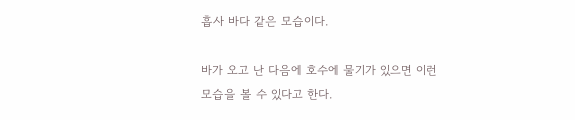흡사 바다 같은 모습이다.

바가 오고 난 다음에 호수에 물기가 있으면 이런 모습을 볼 수 있다고 한다.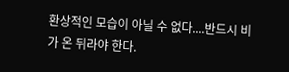환상적인 모습이 아닐 수 없다....반드시 비가 온 뒤라야 한다.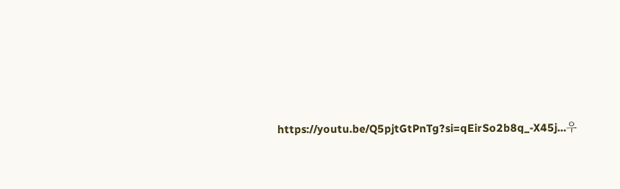https://youtu.be/Q5pjtGtPnTg?si=qEirSo2b8q_-X45j...우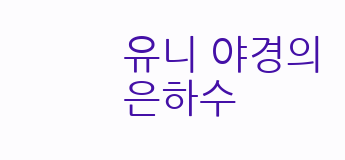유니 야경의 은하수